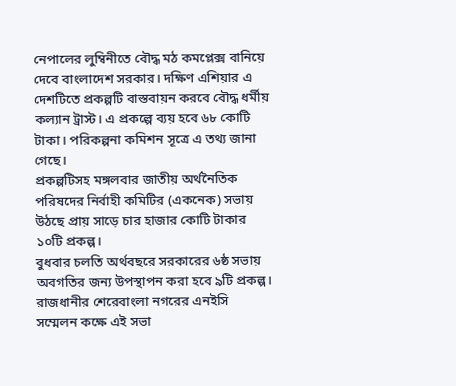নেপালের লুম্বিনীতে বৌদ্ধ মঠ কমপ্লেক্স বানিয়ে দেবে বাংলাদেশ সরকার। দক্ষিণ এশিয়ার এ দেশটিতে প্রকল্পটি বাস্তবায়ন করবে বৌদ্ধ ধর্মীয় কল্যান ট্রাস্ট। এ প্রকল্পে ব্যয় হবে ৬৮ কোটি টাকা। পরিকল্পনা কমিশন সূত্রে এ তথ্য জানা গেছে।
প্রকল্পটিসহ মঙ্গলবার জাতীয় অর্থনৈতিক পরিষদের নির্বাহী কমিটির (একনেক) সভায় উঠছে প্রায় সাড়ে চার হাজার কোটি টাকার ১০টি প্রকল্প।
বুধবার চলতি অর্থবছরে সরকারের ৬ষ্ঠ সভায় অবগতির জন্য উপস্থাপন করা হবে ৯টি প্রকল্প। রাজধানীর শেরেবাংলা নগরের এনইসি সম্মেলন কক্ষে এই সভা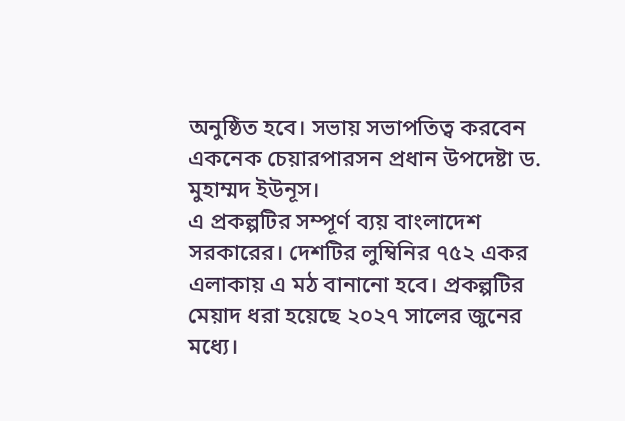অনুষ্ঠিত হবে। সভায় সভাপতিত্ব করবেন একনেক চেয়ারপারসন প্রধান উপদেষ্টা ড. মুহাম্মদ ইউনূস।
এ প্রকল্পটির সম্পূর্ণ ব্যয় বাংলাদেশ সরকারের। দেশটির লুম্বিনির ৭৫২ একর এলাকায় এ মঠ বানানো হবে। প্রকল্পটির মেয়াদ ধরা হয়েছে ২০২৭ সালের জুনের মধ্যে।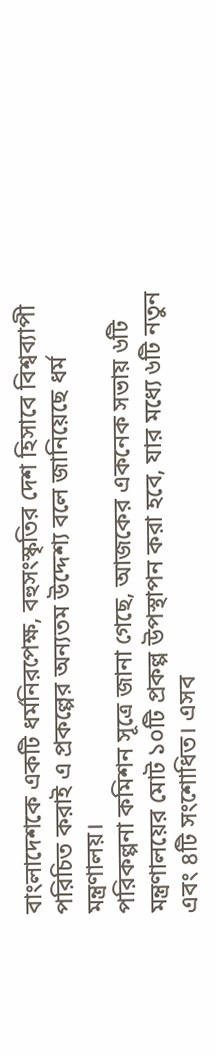বাংলাদেশকে একটি ধর্মনিরপেক্ষ, বহুসংস্কৃতির দেশ হিসাবে বিশ্বব্যাপী পরিচিত করাই এ প্রকল্পের অন্যতম উদ্দেশ্য বলে জানিয়েছে ধর্ম মন্ত্রণালয়।
পরিকল্পনা কমিশন সূত্রে জানা গেছে, আজকের একনেক সভায় ৬টি মন্ত্রণালয়ের মোট ১০টি প্রকল্প উপস্থাপন করা হবে, যার মধ্যে ৬টি নতুন এবং ৪টি সংশোধিত। এসব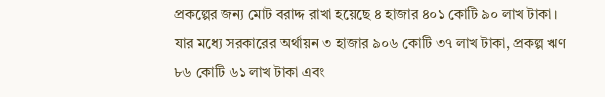প্রকল্পের জন্য মোট বরাদ্দ রাখা হয়েছে ৪ হাজার ৪০১ কোটি ৯০ লাখ টাকা। যার মধ্যে সরকারের অর্থায়ন ৩ হাজার ৯০৬ কোটি ৩৭ লাখ টাকা, প্রকল্প ঋণ ৮৬ কোটি ৬১ লাখ টাকা এবং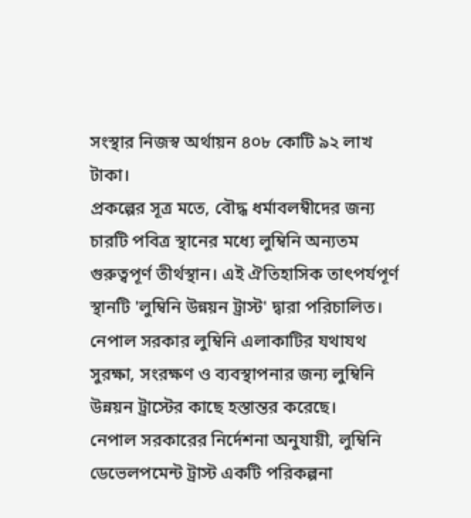সংস্থার নিজস্ব অর্থায়ন ৪০৮ কোটি ৯২ লাখ টাকা।
প্রকল্পের সূত্র মতে, বৌদ্ধ ধর্মাবলম্বীদের জন্য চারটি পবিত্র স্থানের মধ্যে লুম্বিনি অন্যতম গুরুত্বপূর্ণ তীর্থস্থান। এই ঐতিহাসিক তাৎপর্যপূর্ণ স্থানটি 'লুম্বিনি উন্নয়ন ট্রাস্ট' দ্বারা পরিচালিত। নেপাল সরকার লুম্বিনি এলাকাটির যথাযথ সুরক্ষা, সংরক্ষণ ও ব্যবস্থাপনার জন্য লুম্বিনি উন্নয়ন ট্রাস্টের কাছে হস্তান্তর করেছে।
নেপাল সরকারের নির্দেশনা অনুযায়ী, লুম্বিনি ডেভেলপমেন্ট ট্রাস্ট একটি পরিকল্পনা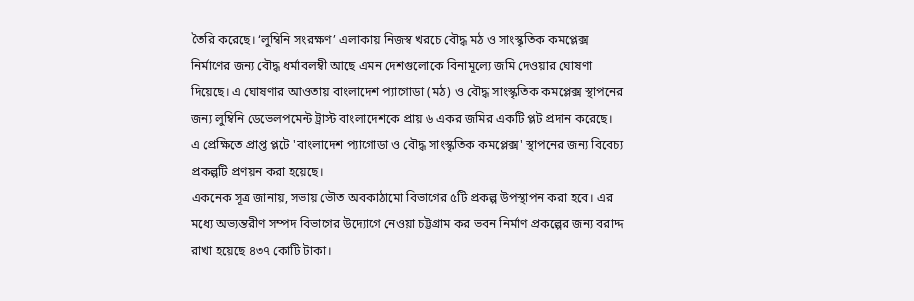তৈরি করেছে। ‘লুম্বিনি সংরক্ষণ’ এলাকায় নিজস্ব খরচে বৌদ্ধ মঠ ও সাংস্কৃতিক কমপ্লেক্স নির্মাণের জন্য বৌদ্ধ ধর্মাবলম্বী আছে এমন দেশগুলোকে বিনামূল্যে জমি দেওয়ার ঘোষণা দিয়েছে। এ ঘোষণার আওতায় বাংলাদেশ প্যাগোডা (মঠ) ও বৌদ্ধ সাংস্কৃতিক কমপ্লেক্স স্থাপনের জন্য লুম্বিনি ডেভেলপমেন্ট ট্রাস্ট বাংলাদেশকে প্রায় ৬ একর জমির একটি প্লট প্রদান করেছে। এ প্রেক্ষিতে প্রাপ্ত প্লটে 'বাংলাদেশ প্যাগোডা ও বৌদ্ধ সাংস্কৃতিক কমপ্লেক্স' স্থাপনের জন্য বিবেচ্য প্রকল্পটি প্রণয়ন করা হয়েছে।
একনেক সূত্র জানায়, সভায় ভৌত অবকাঠামো বিভাগের ৫টি প্রকল্প উপস্থাপন করা হবে। এর মধ্যে অভ্যন্তরীণ সম্পদ বিভাগের উদ্যোগে নেওয়া চট্টগ্রাম কর ভবন নির্মাণ প্রকল্পের জন্য বরাদ্দ রাখা হয়েছে ৪৩৭ কোটি টাকা।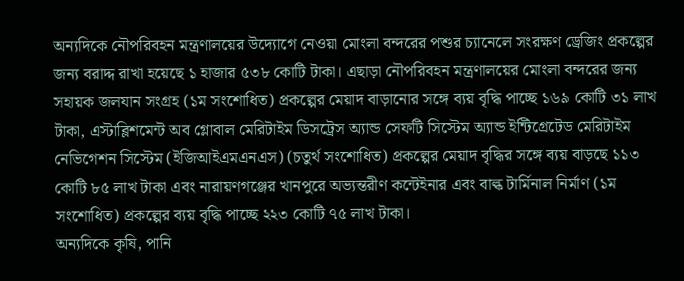অন্যদিকে নৌপরিবহন মন্ত্রণালয়ের উদ্যোগে নেওয়া মোংলা বন্দরের পশুর চ্যানেলে সংরক্ষণ ড্রেজিং প্রকল্পের জন্য বরাদ্দ রাখা হয়েছে ১ হাজার ৫৩৮ কোটি টাকা। এছাড়া নৌপরিবহন মন্ত্রণালয়ের মোংলা বন্দরের জন্য সহায়ক জলযান সংগ্রহ (১ম সংশোধিত) প্রকল্পের মেয়াদ বাড়ানোর সঙ্গে ব্যয় বৃদ্ধি পাচ্ছে ১৬৯ কোটি ৩১ লাখ টাকা, এস্টাব্লিশমেন্ট অব গ্লোবাল মেরিটাইম ডিসট্রেস অ্যান্ড সেফটি সিস্টেম অ্যান্ড ইন্টিগ্রেটেড মেরিটাইম নেভিগেশন সিস্টেম (ইজিআইএমএনএস) (চতুর্থ সংশোধিত) প্রকল্পের মেয়াদ বৃদ্ধির সঙ্গে ব্যয় বাড়ছে ১১৩ কোটি ৮৫ লাখ টাকা এবং নারায়ণগঞ্জের খানপুরে অভ্যন্তরীণ কন্টেইনার এবং বাল্ক টার্মিনাল নির্মাণ (১ম সংশোধিত) প্রকল্পের ব্যয় বৃদ্ধি পাচ্ছে ২২৩ কোটি ৭৫ লাখ টাকা।
অন্যদিকে কৃষি, পানি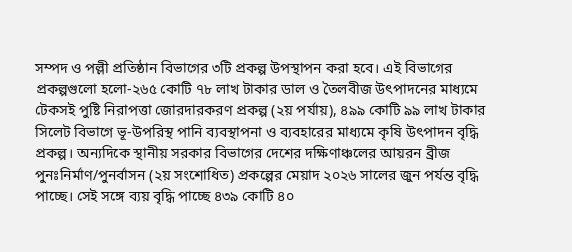সম্পদ ও পল্লী প্রতিষ্ঠান বিভাগের ৩টি প্রকল্প উপস্থাপন করা হবে। এই বিভাগের প্রকল্পগুলো হলো-২৬৫ কোটি ৭৮ লাখ টাকার ডাল ও তৈলবীজ উৎপাদনের মাধ্যমে টেকসই পুষ্টি নিরাপত্তা জোরদারকরণ প্রকল্প (২য় পর্যায়), ৪৯৯ কোটি ৯৯ লাখ টাকার সিলেট বিভাগে ভূ-উপরিস্থ পানি ব্যবস্থাপনা ও ব্যবহারের মাধ্যমে কৃষি উৎপাদন বৃদ্ধি প্রকল্প। অন্যদিকে স্থানীয় সরকার বিভাগের দেশের দক্ষিণাঞ্চলের আয়রন ব্রীজ পুনঃনির্মাণ/পুনর্বাসন (২য় সংশোধিত) প্রকল্পের মেয়াদ ২০২৬ সালের জুন পর্যন্ত বৃদ্ধি পাচ্ছে। সেই সঙ্গে ব্যয় বৃদ্ধি পাচ্ছে ৪৩৯ কোটি ৪০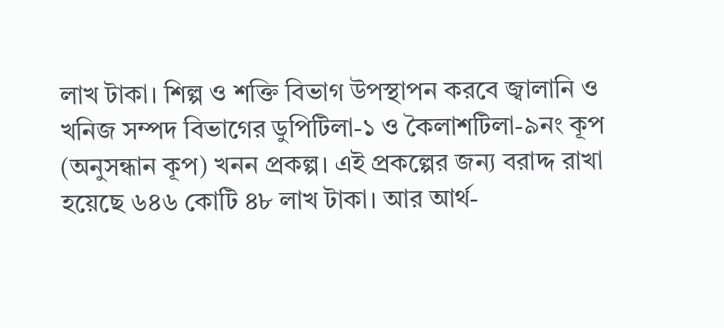লাখ টাকা। শিল্প ও শক্তি বিভাগ উপস্থাপন করবে জ্বালানি ও খনিজ সম্পদ বিভাগের ডুপিটিলা-১ ও কৈলাশটিলা-৯নং কূপ (অনুসন্ধান কূপ) খনন প্রকল্প। এই প্রকল্পের জন্য বরাদ্দ রাখা হয়েছে ৬৪৬ কোটি ৪৮ লাখ টাকা। আর আর্থ-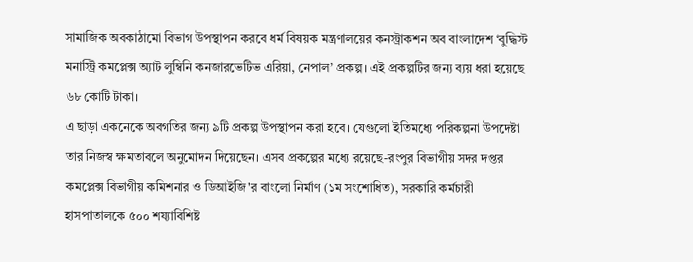সামাজিক অবকাঠামো বিভাগ উপস্থাপন করবে ধর্ম বিষয়ক মন্ত্রণালয়ের কনস্ট্রাকশন অব বাংলাদেশ ‘বুদ্ধিস্ট মনাস্ট্রি কমপ্লেক্স অ্যাট লুম্বিনি কনজারভেটিভ এরিয়া, নেপাল’ প্রকল্প। এই প্রকল্পটির জন্য ব্যয় ধরা হয়েছে ৬৮ কোটি টাকা।
এ ছাড়া একনেকে অবগতির জন্য ৯টি প্রকল্প উপস্থাপন করা হবে। যেগুলো ইতিমধ্যে পরিকল্পনা উপদেষ্টা তার নিজস্ব ক্ষমতাবলে অনুমোদন দিয়েছেন। এসব প্রকল্পের মধ্যে রয়েছে-রংপুর বিভাগীয় সদর দপ্তর কমপ্লেক্স বিভাগীয় কমিশনার ও ডিআইজি'র বাংলো নির্মাণ (১ম সংশোধিত), সরকারি কর্মচারী হাসপাতালকে ৫০০ শয্যাবিশিষ্ট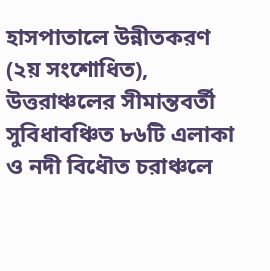হাসপাতালে উন্নীতকরণ (২য় সংশোধিত), উত্তরাঞ্চলের সীমান্তবর্তী সুবিধাবঞ্চিত ৮৬টি এলাকা ও নদী বিধৌত চরাঞ্চলে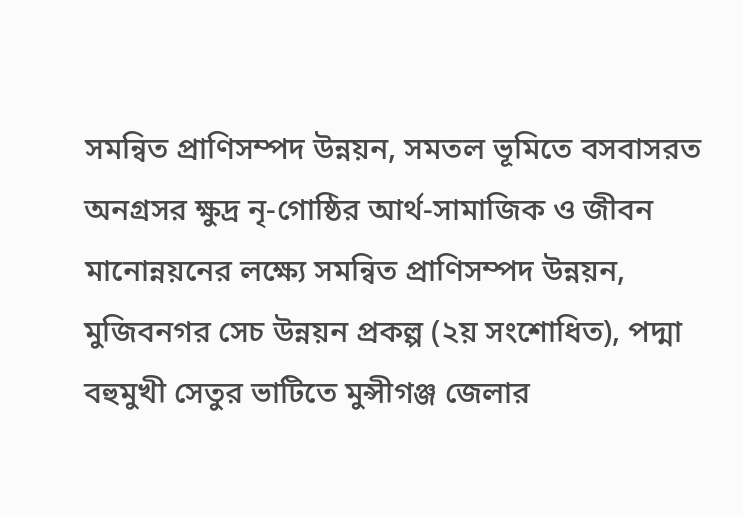সমন্বিত প্রাণিসম্পদ উন্নয়ন, সমতল ভূমিতে বসবাসরত অনগ্রসর ক্ষুদ্র নৃ-গোষ্ঠির আর্থ-সামাজিক ও জীবন মানোন্নয়নের লক্ষ্যে সমন্বিত প্রাণিসম্পদ উন্নয়ন, মুজিবনগর সেচ উন্নয়ন প্রকল্প (২য় সংশোধিত), পদ্মা বহুমুখী সেতুর ভাটিতে মুন্সীগঞ্জ জেলার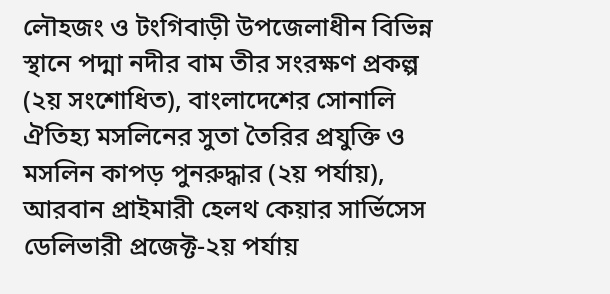লৌহজং ও টংগিবাড়ী উপজেলাধীন বিভিন্ন স্থানে পদ্মা নদীর বাম তীর সংরক্ষণ প্রকল্প (২য় সংশোধিত), বাংলাদেশের সোনালি ঐতিহ্য মসলিনের সুতা তৈরির প্রযুক্তি ও মসলিন কাপড় পুনরুদ্ধার (২য় পর্যায়), আরবান প্রাইমারী হেলথ কেয়ার সার্ভিসেস ডেলিভারী প্রজেক্ট-২য় পর্যায়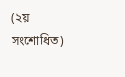(২য় সংশোধিত)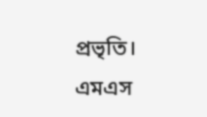প্রভৃতি।
এমএস